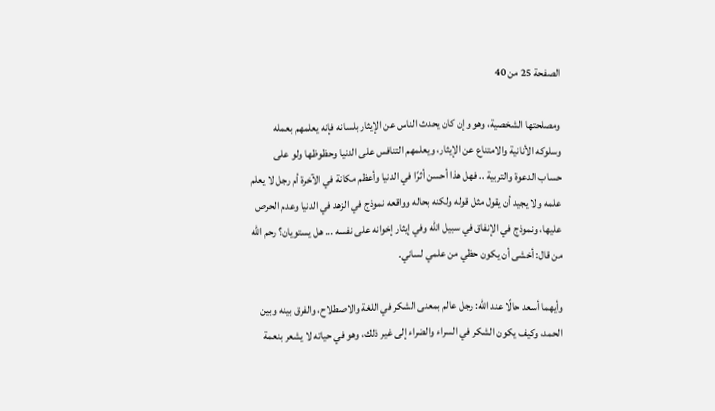الصفحة 25 من 40

ومصلحتها الشخصية، وهو وإن كان يحدث الناس عن الإيثار بلسانه فإنه يعلمهم بعمله وسلوكه الأنانية والامتناع عن الإيثار، ويعلمهم التنافس على الدنيا وحظوظها ولو على حساب الدعوة والتربية .. فهل هذا أحسن أثرًا في الدنيا وأعظم مكانة في الآخرة أم رجل لا يعلم علمه ولا يجيد أن يقول مثل قوله ولكنه بحاله وواقعه نموذج في الزهد في الدنيا وعدم الحرص عليها، ونموذج في الإنفاق في سبيل الله وفي إيثار إخوانه على نفسه ... هل يستويان؟ رحم الله من قال: أخشى أن يكون حظي من علمي لساني.

وأيهما أسعد حالًا عند الله: رجل عالم بمعنى الشكر في اللغة والاصطلاح، والفرق بينه وبين الحمد، وكيف يكون الشكر في السراء والضراء إلى غير ذلك، وهو في حياته لا يشعر بنعمة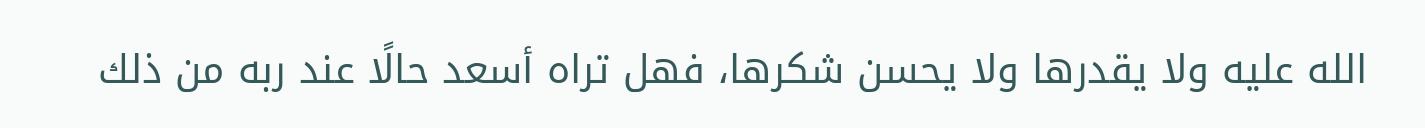الله عليه ولا يقدرها ولا يحسن شكرها، فهل تراه أسعد حالًا عند ربه من ذلك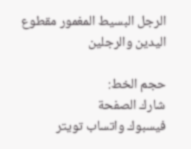الرجل البسيط المغمور مقطوع اليدين والرجلين

حجم الخط:
شارك الصفحة
فيسبوك واتساب تويتر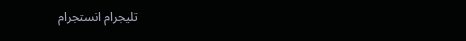تليجرام انستجرام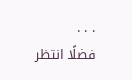. . .
فضلًا انتظر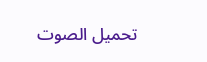تحميل الصوت